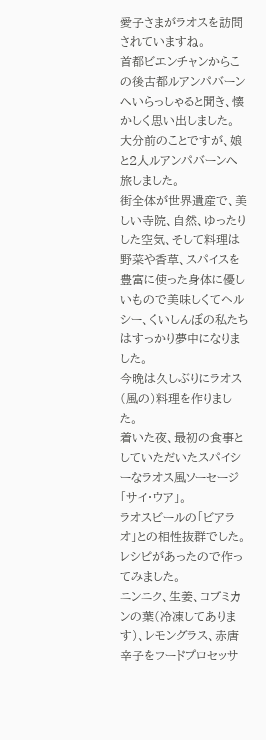愛子さまがラオスを訪問されていますね。
首都ビエンチャンからこの後古都ルアンパバーンへいらっしゃると聞き、懐かしく思い出しました。
大分前のことですが、娘と2人ルアンパバーンへ旅しました。
街全体が世界遺産で、美しい寺院、自然、ゆったりした空気、そして料理は野菜や香草、スパイスを豊富に使った身体に優しいもので美味しくてヘルシー、くいしんぼの私たちはすっかり夢中になりました。
今晩は久しぶりにラオス(風の)料理を作りました。
着いた夜、最初の食事としていただいたスパイシーなラオス風ソーセージ「サイ・ウア」。
ラオスビールの「ビアラオ」との相性抜群でした。
レシピがあったので作ってみました。
ニンニク、生姜、コブミカンの葉(冷凍してあります)、レモングラス、赤唐辛子をフードプロセッサ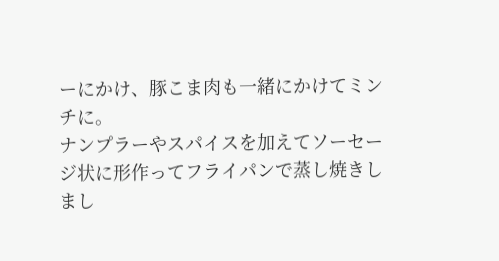ーにかけ、豚こま肉も一緒にかけてミンチに。
ナンプラーやスパイスを加えてソーセージ状に形作ってフライパンで蒸し焼きしまし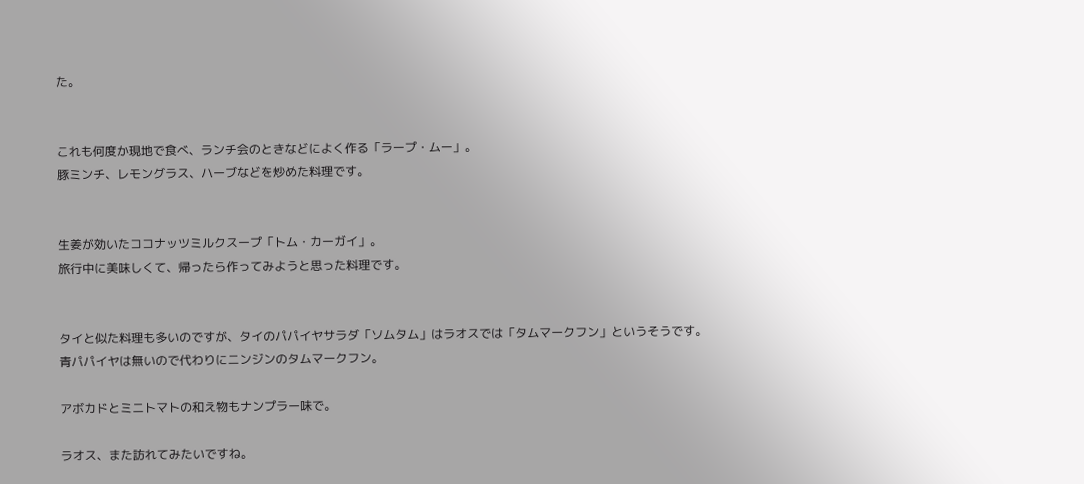た。


これも何度か現地で食べ、ランチ会のときなどによく作る「ラープ・ムー」。
豚ミンチ、レモングラス、ハーブなどを炒めた料理です。


生姜が効いたココナッツミルクスープ「トム・カーガイ」。
旅行中に美味しくて、帰ったら作ってみようと思った料理です。


タイと似た料理も多いのですが、タイのパパイヤサラダ「ソムタム」はラオスでは「タムマークフン」というそうです。
青パパイヤは無いので代わりにニンジンのタムマークフン。

アボカドとミニトマトの和え物もナンプラー味で。

ラオス、また訪れてみたいですね。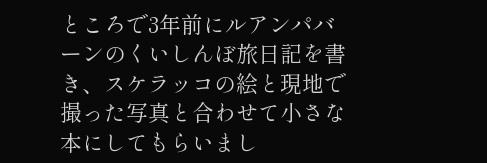ところで3年前にルアンパバーンのくいしんぼ旅日記を書き、スケラッコの絵と現地で撮った写真と合わせて小さな本にしてもらいまし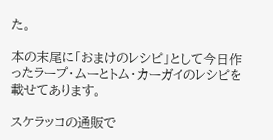た。

本の末尾に「おまけのレシピ」として今日作ったラープ・ムーとトム・カーガイのレシピを載せてあります。

スケラッコの通販で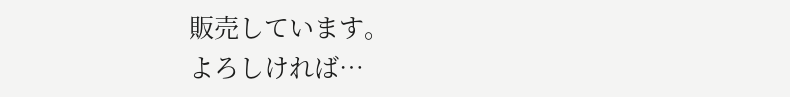販売しています。
よろしければ…